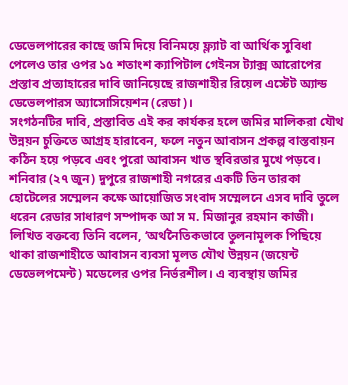ডেভেলপারের কাছে জমি দিয়ে বিনিময়ে ফ্ল্যাট বা আর্থিক সুবিধা পেলেও তার ওপর ১৫ শতাংশ ক্যাপিটাল গেইনস ট্যাক্স আরোপের প্রস্তাব প্রত্যাহারের দাবি জানিয়েছে রাজশাহীর রিয়েল এস্টেট অ্যান্ড ডেভেলপারস অ্যাসোসিয়েশন (রেডা)।
সংগঠনটির দাবি, প্রস্তাবিত এই কর কার্যকর হলে জমির মালিকরা যৌথ উন্নয়ন চুক্তিতে আগ্রহ হারাবেন, ফলে নতুন আবাসন প্রকল্প বাস্তবায়ন কঠিন হয়ে পড়বে এবং পুরো আবাসন খাত স্থবিরতার মুখে পড়বে।
শনিবার (২৭ জুন) দুপুরে রাজশাহী নগরের একটি তিন তারকা হোটেলের সম্মেলন কক্ষে আয়োজিত সংবাদ সম্মেলনে এসব দাবি তুলে ধরেন রেডার সাধারণ সম্পাদক আ স ম. মিজানুর রহমান কাজী।
লিখিত বক্তব্যে তিনি বলেন, ‘অর্থনৈতিকভাবে তুলনামূলক পিছিয়ে থাকা রাজশাহীতে আবাসন ব্যবসা মূলত যৌথ উন্নয়ন (জয়েন্ট ডেভেলপমেন্ট) মডেলের ওপর নির্ভরশীল। এ ব্যবস্থায় জমির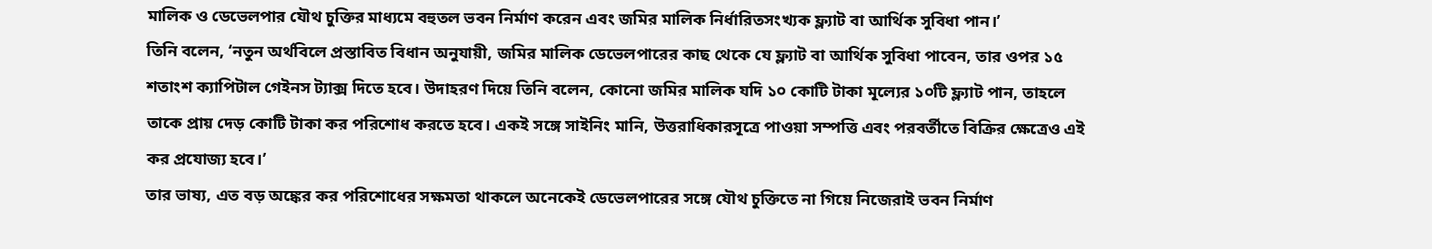মালিক ও ডেভেলপার যৌথ চুক্তির মাধ্যমে বহুতল ভবন নির্মাণ করেন এবং জমির মালিক নির্ধারিতসংখ্যক ফ্ল্যাট বা আর্থিক সুবিধা পান।’
তিনি বলেন, ‘নতুন অর্থবিলে প্রস্তাবিত বিধান অনুযায়ী, জমির মালিক ডেভেলপারের কাছ থেকে যে ফ্ল্যাট বা আর্থিক সুবিধা পাবেন, তার ওপর ১৫ শতাংশ ক্যাপিটাল গেইনস ট্যাক্স দিতে হবে। উদাহরণ দিয়ে তিনি বলেন, কোনো জমির মালিক যদি ১০ কোটি টাকা মূল্যের ১০টি ফ্ল্যাট পান, তাহলে তাকে প্রায় দেড় কোটি টাকা কর পরিশোধ করতে হবে। একই সঙ্গে সাইনিং মানি, উত্তরাধিকারসূত্রে পাওয়া সম্পত্তি এবং পরবর্তীতে বিক্রির ক্ষেত্রেও এই কর প্রযোজ্য হবে।’
তার ভাষ্য, এত বড় অঙ্কের কর পরিশোধের সক্ষমতা থাকলে অনেকেই ডেভেলপারের সঙ্গে যৌথ চুক্তিতে না গিয়ে নিজেরাই ভবন নির্মাণ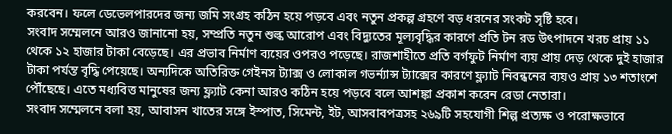করবেন। ফলে ডেভেলপারদের জন্য জমি সংগ্রহ কঠিন হয়ে পড়বে এবং নতুন প্রকল্প গ্রহণে বড় ধরনের সংকট সৃষ্টি হবে।
সংবাদ সম্মেলনে আরও জানানো হয়, সম্প্রতি নতুন শুল্ক আরোপ এবং বিদ্যুতের মূল্যবৃদ্ধির কারণে প্রতি টন রড উৎপাদনে খরচ প্রায় ১১ থেকে ১২ হাজার টাকা বেড়েছে। এর প্রভাব নির্মাণ ব্যয়ের ওপরও পড়েছে। রাজশাহীতে প্রতি বর্গফুট নির্মাণ ব্যয় প্রায় দেড় থেকে দুই হাজার টাকা পর্যন্ত বৃদ্ধি পেয়েছে। অন্যদিকে অতিরিক্ত গেইনস ট্যাক্স ও লোকাল গভর্ন্যান্স ট্যাক্সের কারণে ফ্ল্যাট নিবন্ধনের ব্যয়ও প্রায় ১৩ শতাংশে পৌঁছেছে। এতে মধ্যবিত্ত মানুষের জন্য ফ্ল্যাট কেনা আরও কঠিন হয়ে পড়বে বলে আশঙ্কা প্রকাশ করেন রেডা নেতারা।
সংবাদ সম্মেলনে বলা হয়, আবাসন খাতের সঙ্গে ইস্পাত, সিমেন্ট, ইট, আসবাবপত্রসহ ২৬৯টি সহযোগী শিল্প প্রত্যক্ষ ও পরোক্ষভাবে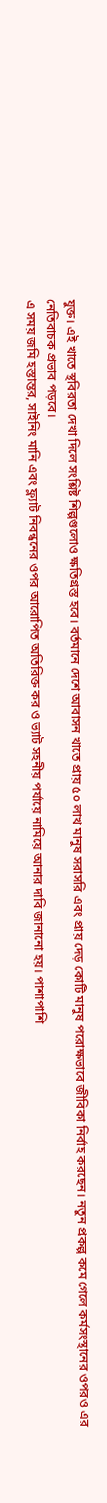যুক্ত। এই খাতে স্থবিরতা দেখা দিলে সংশ্লিষ্ট শিল্পগুলোও ক্ষতিগ্রস্ত হবে। বর্তমানে দেশে আবাসন খাতে প্রায় ৫০ লাখ মানুষ সরাসরি এবং প্রায় দেড় কোটি মানুষ পরোক্ষভাবে জীবিকা নির্বাহ করছেন। নতুন প্রকল্প কমে গেলে কর্মসংস্থানের ওপরও এর নেতিবাচক প্রভাব পড়বে।
এ সময় জমি হস্তান্তর, সাইনিং মানি এবং ফ্ল্যাট নিবন্ধনের ওপর আরোপিত অতিরিক্ত কর ও ভ্যাট সহনীয় পর্যায়ে নামিয়ে আনার দাবি জানানো হয়। পাশাপাশি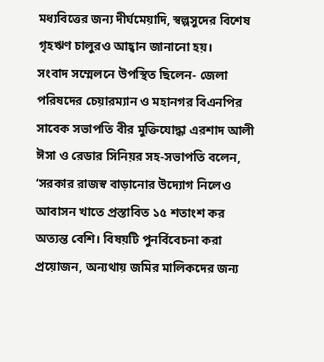মধ্যবিত্তের জন্য দীর্ঘমেয়াদি, স্বল্পসুদের বিশেষ গৃহঋণ চালুরও আহ্বান জানানো হয়।
সংবাদ সম্মেলনে উপস্থিত ছিলেন- জেলা পরিষদের চেয়ারম্যান ও মহানগর বিএনপির সাবেক সভাপতি বীর মুক্তিযোদ্ধা এরশাদ আলী ঈসা ও রেডার সিনিয়র সহ-সভাপতি বলেন, ‘সরকার রাজস্ব বাড়ানোর উদ্যোগ নিলেও আবাসন খাতে প্রস্তাবিত ১৫ শতাংশ কর অত্যন্ত বেশি। বিষয়টি পুনর্বিবেচনা করা প্রয়োজন, অন্যথায় জমির মালিকদের জন্য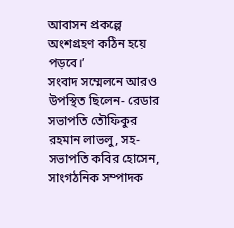আবাসন প্রকল্পে অংশগ্রহণ কঠিন হয়ে পড়বে।’
সংবাদ সম্মেলনে আরও উপস্থিত ছিলেন- রেডার সভাপতি তৌফিকুর রহমান লাভলু, সহ-সভাপতি কবির হোসেন, সাংগঠনিক সম্পাদক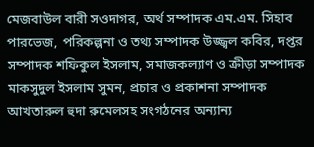মেজবাউল বারী সওদাগর, অর্থ সম্পাদক এম.এম. সিহাব পারভেজ, পরিকল্পনা ও তথ্য সম্পাদক উজ্জ্বল কবির, দপ্তর সম্পাদক শফিকুল ইসলাম, সমাজকল্যাণ ও ক্রীড়া সম্পাদক মাকসুদুল ইসলাম সুমন, প্রচার ও প্রকাশনা সম্পাদক আখতারুল হুদা রুমেলসহ সংগঠনের অন্যান্য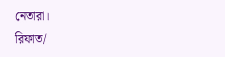নেতারা।
রিফাত/